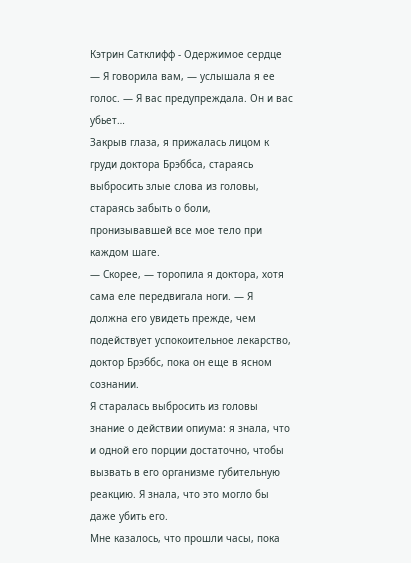Кэтрин Сатклифф - Одержимое сердце
— Я говорила вам, — услышала я ее голос. — Я вас предупреждала. Он и вас убьет…
Закрыв глаза, я прижалась лицом к груди доктора Брэббса, стараясь выбросить злые слова из головы, стараясь забыть о боли, пронизывавшей все мое тело при каждом шаге.
— Скорее, — торопила я доктора, хотя сама еле передвигала ноги. — Я должна его увидеть прежде, чем подействует успокоительное лекарство, доктор Брэббс, пока он еще в ясном сознании.
Я старалась выбросить из головы знание о действии опиума: я знала, что и одной его порции достаточно, чтобы вызвать в его организме губительную реакцию. Я знала, что это могло бы даже убить его.
Мне казалось, что прошли часы, пока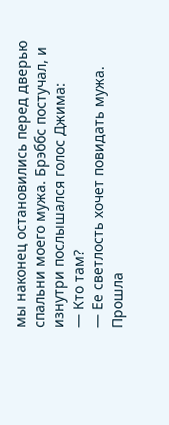мы наконец остановились перед дверью спальни моего мужа. Брэббс постучал, и изнутри послышался голос Джима:
— Кто там?
— Ее светлость хочет повидать мужа. Прошла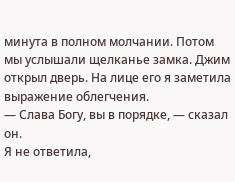минута в полном молчании. Потом мы услышали щелканье замка. Джим открыл дверь. На лице его я заметила выражение облегчения.
— Слава Богу, вы в порядке, — сказал он.
Я не ответила,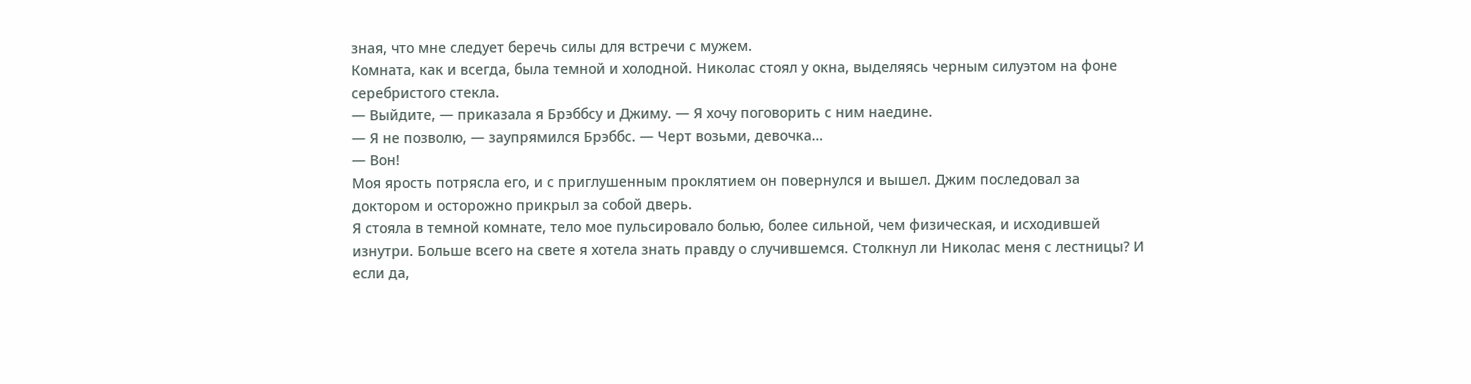зная, что мне следует беречь силы для встречи с мужем.
Комната, как и всегда, была темной и холодной. Николас стоял у окна, выделяясь черным силуэтом на фоне серебристого стекла.
— Выйдите, — приказала я Брэббсу и Джиму. — Я хочу поговорить с ним наедине.
— Я не позволю, — заупрямился Брэббс. — Черт возьми, девочка…
— Вон!
Моя ярость потрясла его, и с приглушенным проклятием он повернулся и вышел. Джим последовал за доктором и осторожно прикрыл за собой дверь.
Я стояла в темной комнате, тело мое пульсировало болью, более сильной, чем физическая, и исходившей изнутри. Больше всего на свете я хотела знать правду о случившемся. Столкнул ли Николас меня с лестницы? И если да,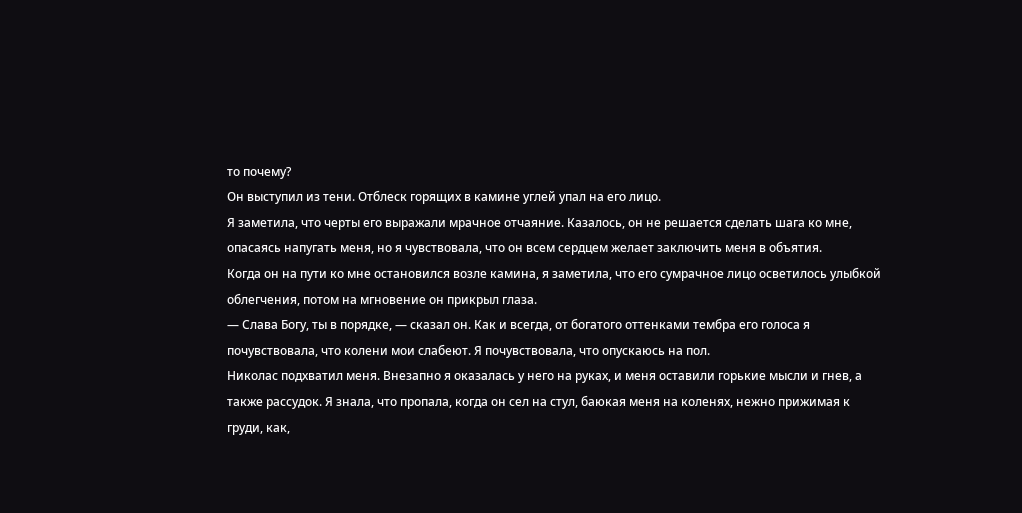то почему?
Он выступил из тени. Отблеск горящих в камине углей упал на его лицо.
Я заметила, что черты его выражали мрачное отчаяние. Казалось, он не решается сделать шага ко мне, опасаясь напугать меня, но я чувствовала, что он всем сердцем желает заключить меня в объятия.
Когда он на пути ко мне остановился возле камина, я заметила, что его сумрачное лицо осветилось улыбкой облегчения, потом на мгновение он прикрыл глаза.
— Слава Богу, ты в порядке, — сказал он. Как и всегда, от богатого оттенками тембра его голоса я почувствовала, что колени мои слабеют. Я почувствовала, что опускаюсь на пол.
Николас подхватил меня. Внезапно я оказалась у него на руках, и меня оставили горькие мысли и гнев, а также рассудок. Я знала, что пропала, когда он сел на стул, баюкая меня на коленях, нежно прижимая к груди, как,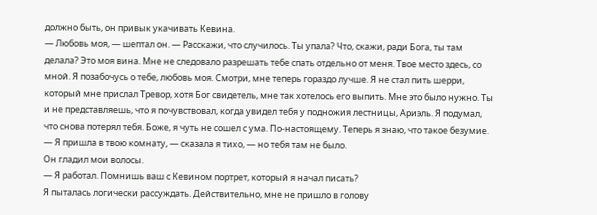должно быть, он привык укачивать Кевина.
— Любовь моя, — шептал он. — Расскажи, что случилось. Ты упала? Что, скажи, ради Бога, ты там делала? Это моя вина. Мне не следовало разрешать тебе спать отдельно от меня. Твое место здесь, со мной. Я позабочусь о тебе, любовь моя. Смотри, мне теперь гораздо лучше. Я не стал пить шерри, который мне прислал Тревор, хотя Бог свидетель, мне так хотелось его выпить. Мне это было нужно. Ты и не представляешь, что я почувствовал, когда увидел тебя у подножия лестницы, Ариэль. Я подумал, что снова потерял тебя. Боже, я чуть не сошел с ума. По-настоящему. Теперь я знаю, что такое безумие.
— Я пришла в твою комнату, — сказала я тихо, — но тебя там не было.
Он гладил мои волосы.
— Я работал. Помнишь ваш с Кевином портрет, который я начал писать?
Я пыталась логически рассуждать. Действительно, мне не пришло в голову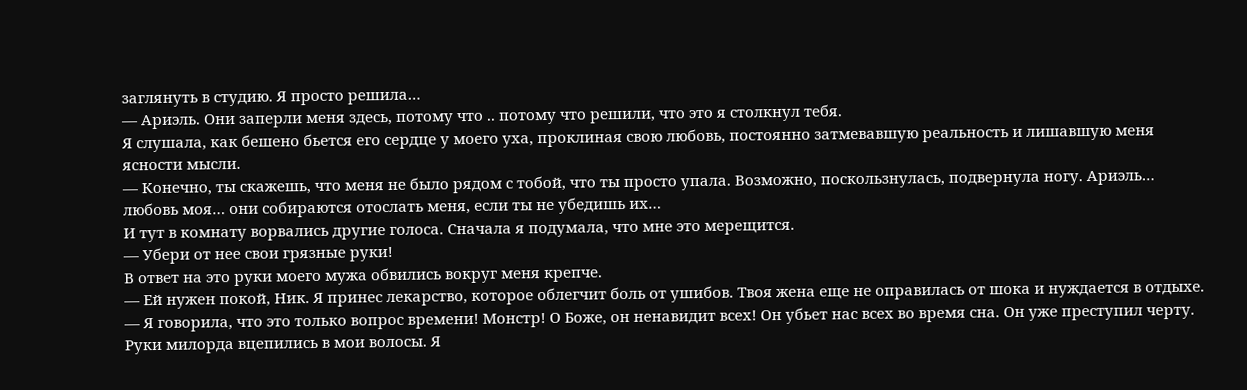заглянуть в студию. Я просто решила…
— Ариэль. Они заперли меня здесь, потому что .. потому что решили, что это я столкнул тебя.
Я слушала, как бешено бьется его сердце у моего уха, проклиная свою любовь, постоянно затмевавшую реальность и лишавшую меня ясности мысли.
— Конечно, ты скажешь, что меня не было рядом с тобой, что ты просто упала. Возможно, поскользнулась, подвернула ногу. Ариэль… любовь моя… они собираются отослать меня, если ты не убедишь их…
И тут в комнату ворвались другие голоса. Сначала я подумала, что мне это мерещится.
— Убери от нее свои грязные руки!
В ответ на это руки моего мужа обвились вокруг меня крепче.
— Ей нужен покой, Ник. Я принес лекарство, которое облегчит боль от ушибов. Твоя жена еще не оправилась от шока и нуждается в отдыхе.
— Я говорила, что это только вопрос времени! Монстр! О Боже, он ненавидит всех! Он убьет нас всех во время сна. Он уже преступил черту.
Руки милорда вцепились в мои волосы. Я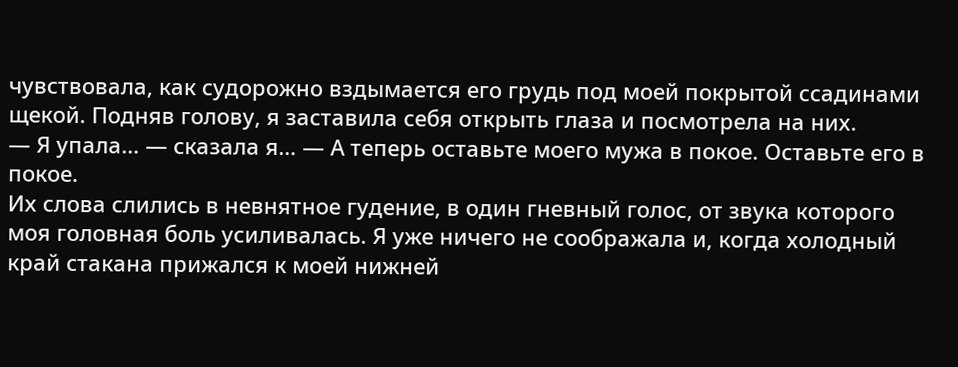чувствовала, как судорожно вздымается его грудь под моей покрытой ссадинами щекой. Подняв голову, я заставила себя открыть глаза и посмотрела на них.
— Я упала… — сказала я… — А теперь оставьте моего мужа в покое. Оставьте его в покое.
Их слова слились в невнятное гудение, в один гневный голос, от звука которого моя головная боль усиливалась. Я уже ничего не соображала и, когда холодный край стакана прижался к моей нижней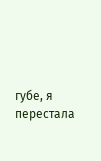губе, я перестала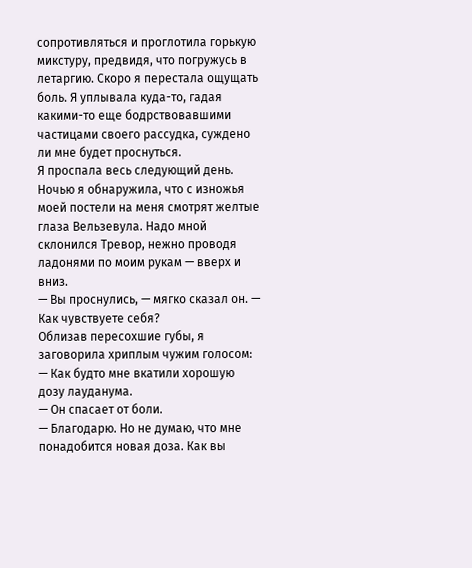сопротивляться и проглотила горькую микстуру, предвидя, что погружусь в летаргию. Скоро я перестала ощущать боль. Я уплывала куда-то, гадая какими-то еще бодрствовавшими частицами своего рассудка, суждено ли мне будет проснуться.
Я проспала весь следующий день. Ночью я обнаружила, что с изножья моей постели на меня смотрят желтые глаза Вельзевула. Надо мной склонился Тревор, нежно проводя ладонями по моим рукам — вверх и вниз.
— Вы проснулись, — мягко сказал он. — Как чувствуете себя?
Облизав пересохшие губы, я заговорила хриплым чужим голосом:
— Как будто мне вкатили хорошую дозу лауданума.
— Он спасает от боли.
— Благодарю. Но не думаю, что мне понадобится новая доза. Как вы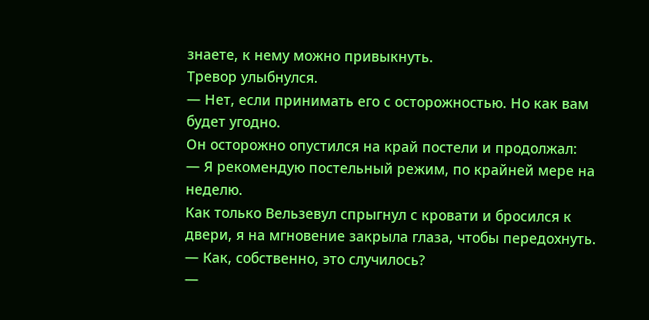знаете, к нему можно привыкнуть.
Тревор улыбнулся.
— Нет, если принимать его с осторожностью. Но как вам будет угодно.
Он осторожно опустился на край постели и продолжал:
— Я рекомендую постельный режим, по крайней мере на неделю.
Как только Вельзевул спрыгнул с кровати и бросился к двери, я на мгновение закрыла глаза, чтобы передохнуть.
— Как, собственно, это случилось?
—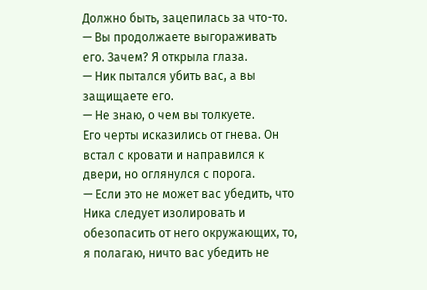Должно быть, зацепилась за что-то.
— Вы продолжаете выгораживать его. Зачем? Я открыла глаза.
— Ник пытался убить вас, а вы защищаете его.
— Не знаю, о чем вы толкуете.
Его черты исказились от гнева. Он встал с кровати и направился к двери, но оглянулся с порога.
— Если это не может вас убедить, что Ника следует изолировать и обезопасить от него окружающих, то, я полагаю, ничто вас убедить не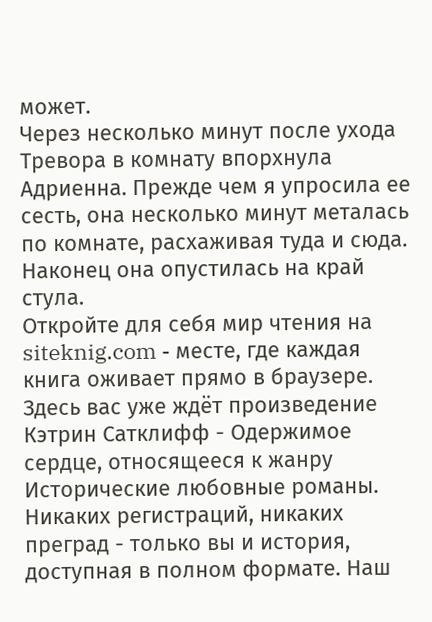может.
Через несколько минут после ухода Тревора в комнату впорхнула Адриенна. Прежде чем я упросила ее сесть, она несколько минут металась по комнате, расхаживая туда и сюда. Наконец она опустилась на край стула.
Откройте для себя мир чтения на siteknig.com - месте, где каждая книга оживает прямо в браузере. Здесь вас уже ждёт произведение Кэтрин Сатклифф - Одержимое сердце, относящееся к жанру Исторические любовные романы. Никаких регистраций, никаких преград - только вы и история, доступная в полном формате. Наш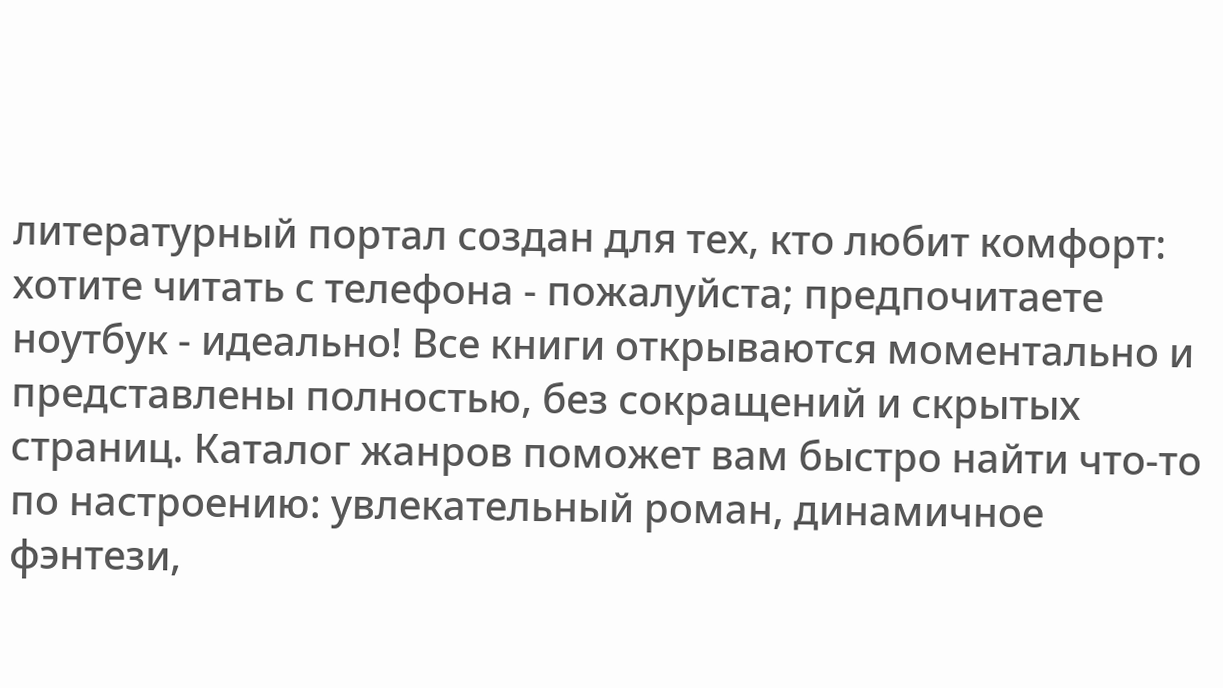литературный портал создан для тех, кто любит комфорт: хотите читать с телефона - пожалуйста; предпочитаете ноутбук - идеально! Все книги открываются моментально и представлены полностью, без сокращений и скрытых страниц. Каталог жанров поможет вам быстро найти что-то по настроению: увлекательный роман, динамичное фэнтези,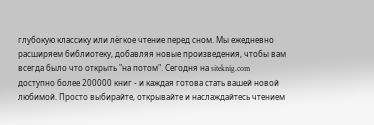глубокую классику или лёгкое чтение перед сном. Мы ежедневно расширяем библиотеку, добавляя новые произведения, чтобы вам всегда было что открыть "на потом". Сегодня на siteknig.com доступно более 200000 книг - и каждая готова стать вашей новой любимой. Просто выбирайте, открывайте и наслаждайтесь чтением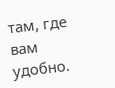там, где вам удобно.